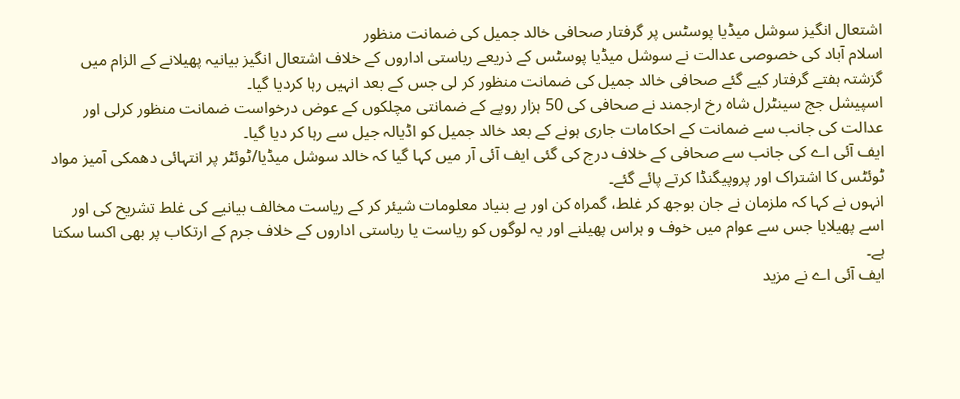اشتعال انگیز سوشل میڈیا پوسٹس پر گرفتار صحافی خالد جمیل کی ضمانت منظور
اسلام آباد کی خصوصی عدالت نے سوشل میڈیا پوسٹس کے ذریعے ریاستی اداروں کے خلاف اشتعال انگیز بیانیہ پھیلانے کے الزام میں گزشتہ ہفتے گرفتار کیے گئے صحافی خالد جمیل کی ضمانت منظور کر لی جس کے بعد انہیں رہا کردیا گیا۔
اسپیشل جج سینٹرل شاہ رخ ارجمند نے صحافی کی 50 ہزار روپے کے ضمانتی مچلکوں کے عوض درخواست ضمانت منظور کرلی اور عدالت کی جانب سے ضمانت کے احکامات جاری ہونے کے بعد خالد جمیل کو اڈیالہ جیل سے رہا کر دیا گیا۔
ایف آئی اے کی جانب سے صحافی کے خلاف درج کی گئی ایف آئی آر میں کہا گیا کہ خالد سوشل میڈیا/ٹوئٹر پر انتہائی دھمکی آمیز مواد ٹوئٹس کا اشتراک اور پروپیگنڈا کرتے پائے گئے۔
انہوں نے کہا کہ ملزمان نے جان بوجھ کر غلط، گمراہ کن اور بے بنیاد معلومات شیئر کر کے ریاست مخالف بیانیے کی غلط تشریح کی اور اسے پھیلایا جس سے عوام میں خوف و ہراس پھیلنے اور یہ لوگوں کو ریاست یا ریاستی اداروں کے خلاف جرم کے ارتکاب پر بھی اکسا سکتا ہے۔
ایف آئی اے نے مزید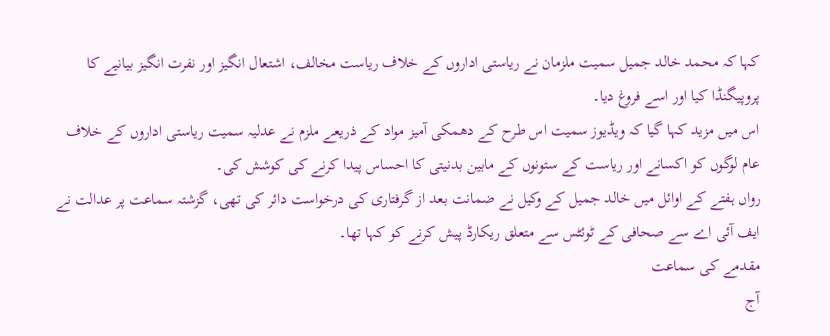کہا کہ محمد خالد جمیل سمیت ملزمان نے ریاستی اداروں کے خلاف ریاست مخالف، اشتعال انگیز اور نفرت انگیز بیانیے کا پروپیگنڈا کیا اور اسے فروغ دیا۔
اس میں مزید کہا گیا کہ ویڈیوز سمیت اس طرح کے دھمکی آمیز مواد کے ذریعے ملزم نے عدلیہ سمیت ریاستی اداروں کے خلاف عام لوگوں کو اکسانے اور ریاست کے ستونوں کے مابین بدنیتی کا احساس پیدا کرنے کی کوشش کی۔
رواں ہفتے کے اوائل میں خالد جمیل کے وکیل نے ضمانت بعد از گرفتاری کی درخواست دائر کی تھی، گزشتہ سماعت پر عدالت نے ایف آئی اے سے صحافی کے ٹوئٹس سے متعلق ریکارڈ پیش کرنے کو کہا تھا۔
مقدمے کی سماعت
آج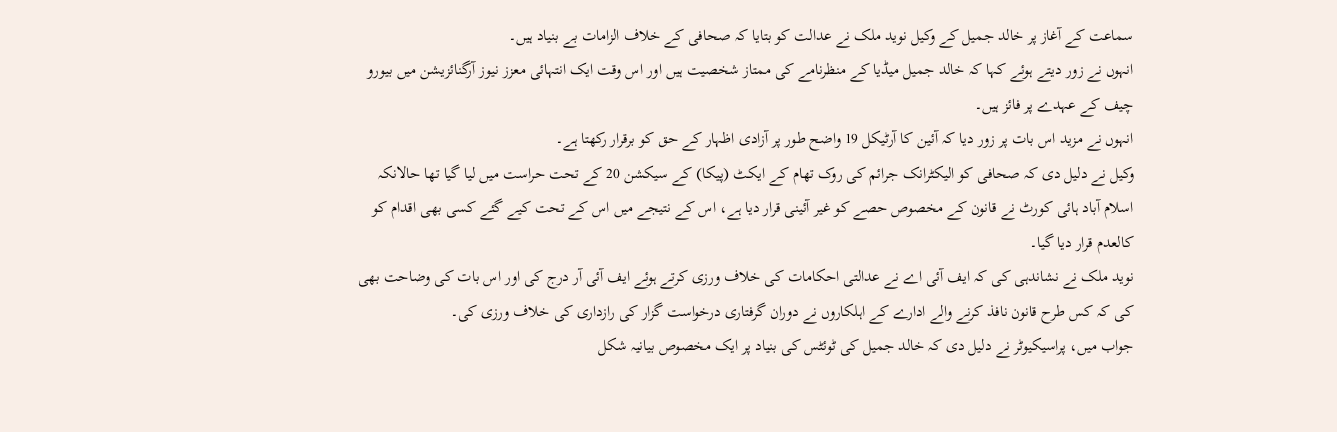سماعت کے آغاز پر خالد جمیل کے وکیل نوید ملک نے عدالت کو بتایا کہ صحافی کے خلاف الزامات بے بنیاد ہیں۔
انہوں نے زور دیتے ہوئے کہا کہ خالد جمیل میڈیا کے منظرنامے کی ممتاز شخصیت ہیں اور اس وقت ایک انتہائی معزز نیوز آرگنائزیشن میں بیورو چیف کے عہدے پر فائز ہیں۔
انہوں نے مزید اس بات پر زور دیا کہ آئین کا آرٹیکل 19 واضح طور پر آزادی اظہار کے حق کو برقرار رکھتا ہے۔
وکیل نے دلیل دی کہ صحافی کو الیکٹرانک جرائم کی روک تھام کے ایکٹ (پیکا) کے سیکشن 20 کے تحت حراست میں لیا گیا تھا حالانکہ اسلام آباد ہائی کورٹ نے قانون کے مخصوص حصے کو غیر آئینی قرار دیا ہے، اس کے نتیجے میں اس کے تحت کیے گئے کسی بھی اقدام کو کالعدم قرار دیا گیا۔
نوید ملک نے نشاندہی کی کہ ایف آئی اے نے عدالتی احکامات کی خلاف ورزی کرتے ہوئے ایف آئی آر درج کی اور اس بات کی وضاحت بھی کی کہ کس طرح قانون نافذ کرنے والے ادارے کے اہلکاروں نے دوران گرفتاری درخواست گزار کی رازداری کی خلاف ورزی کی۔
جواب میں، پراسیکیوٹر نے دلیل دی کہ خالد جمیل کی ٹوئٹس کی بنیاد پر ایک مخصوص بیانیہ شکل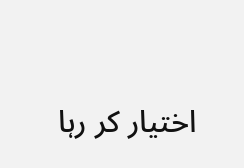اختیار کر رہا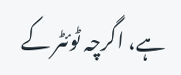ہے، اگرچہ ٹوئٹر کے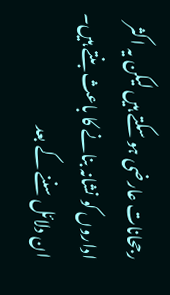رجحانات عارضی ہو سکتے ہیں لیکن یہ اکثر اداروں کو نشانہ بنانے کا باعث بنتے ہیں۔
ان دلائل سننے کے بعد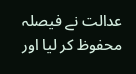عدالت نے فیصلہ محفوظ کر لیا اور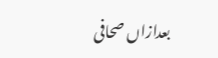بعدازاں صحافی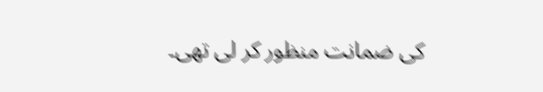کی ضمانت منظور کر لی تھی۔